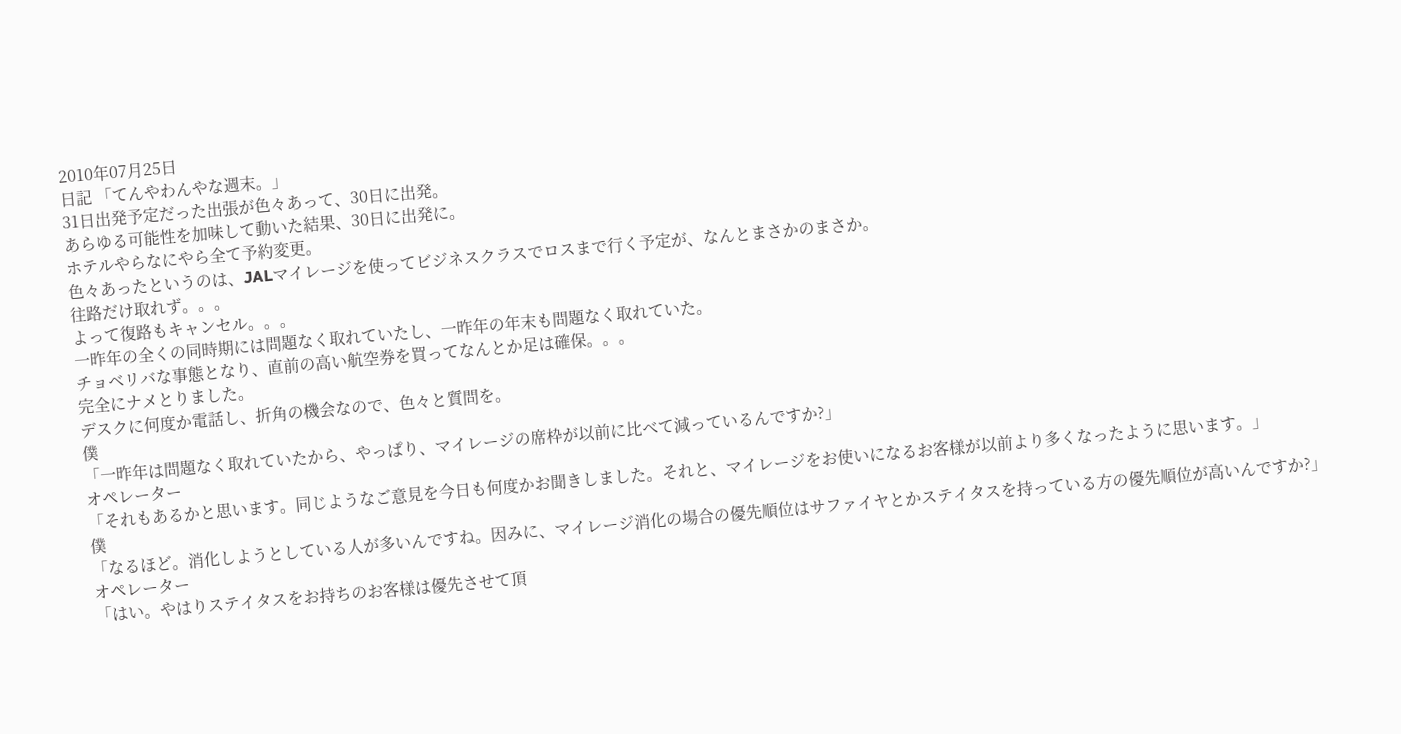2010年07月25日
日記 「てんやわんやな週末。」
31日出発予定だった出張が色々あって、30日に出発。
あらゆる可能性を加味して動いた結果、30日に出発に。
ホテルやらなにやら全て予約変更。
色々あったというのは、JALマイレージを使ってビジネスクラスでロスまで行く予定が、なんとまさかのまさか。
往路だけ取れず。。。
よって復路もキャンセル。。。
一昨年の全くの同時期には問題なく取れていたし、一昨年の年末も問題なく取れていた。
チョベリバな事態となり、直前の高い航空券を買ってなんとか足は確保。。。
完全にナメとりました。
デスクに何度か電話し、折角の機会なので、色々と質問を。
僕
「一昨年は問題なく取れていたから、やっぱり、マイレージの席枠が以前に比べて減っているんですか?」
オペレーター
「それもあるかと思います。同じようなご意見を今日も何度かお聞きしました。それと、マイレージをお使いになるお客様が以前より多くなったように思います。」
僕
「なるほど。消化しようとしている人が多いんですね。因みに、マイレージ消化の場合の優先順位はサファイヤとかステイタスを持っている方の優先順位が高いんですか?」
オペレーター
「はい。やはりステイタスをお持ちのお客様は優先させて頂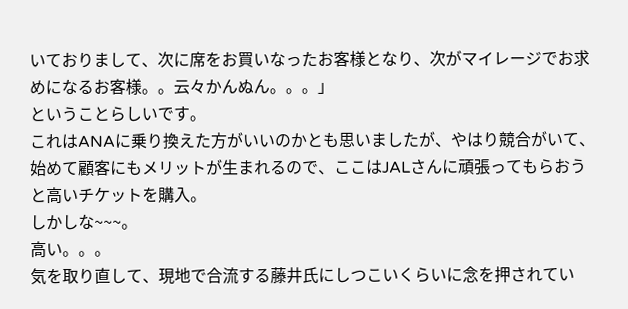いておりまして、次に席をお買いなったお客様となり、次がマイレージでお求めになるお客様。。云々かんぬん。。。」
ということらしいです。
これはANAに乗り換えた方がいいのかとも思いましたが、やはり競合がいて、始めて顧客にもメリットが生まれるので、ここはJALさんに頑張ってもらおうと高いチケットを購入。
しかしな~~~。
高い。。。
気を取り直して、現地で合流する藤井氏にしつこいくらいに念を押されてい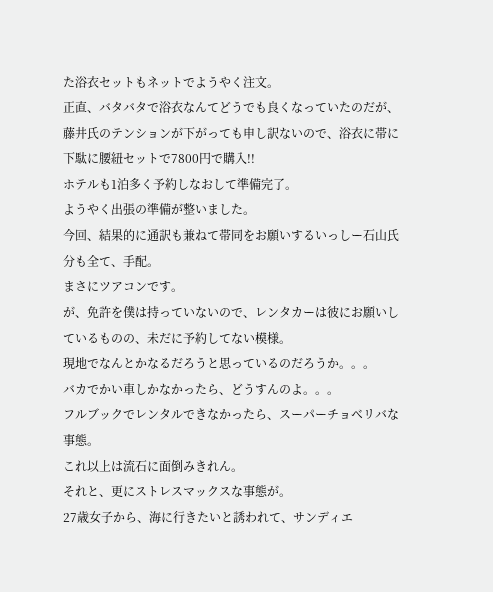た浴衣セットもネットでようやく注文。
正直、バタバタで浴衣なんてどうでも良くなっていたのだが、藤井氏のテンションが下がっても申し訳ないので、浴衣に帯に下駄に腰紐セットで7800円で購入!!
ホテルも1泊多く予約しなおして準備完了。
ようやく出張の準備が整いました。
今回、結果的に通訳も兼ねて帯同をお願いするいっしー石山氏分も全て、手配。
まさにツアコンです。
が、免許を僕は持っていないので、レンタカーは彼にお願いしているものの、未だに予約してない模様。
現地でなんとかなるだろうと思っているのだろうか。。。
バカでかい車しかなかったら、どうすんのよ。。。
フルブックでレンタルできなかったら、スーパーチョベリバな事態。
これ以上は流石に面倒みきれん。
それと、更にストレスマックスな事態が。
27歳女子から、海に行きたいと誘われて、サンディエ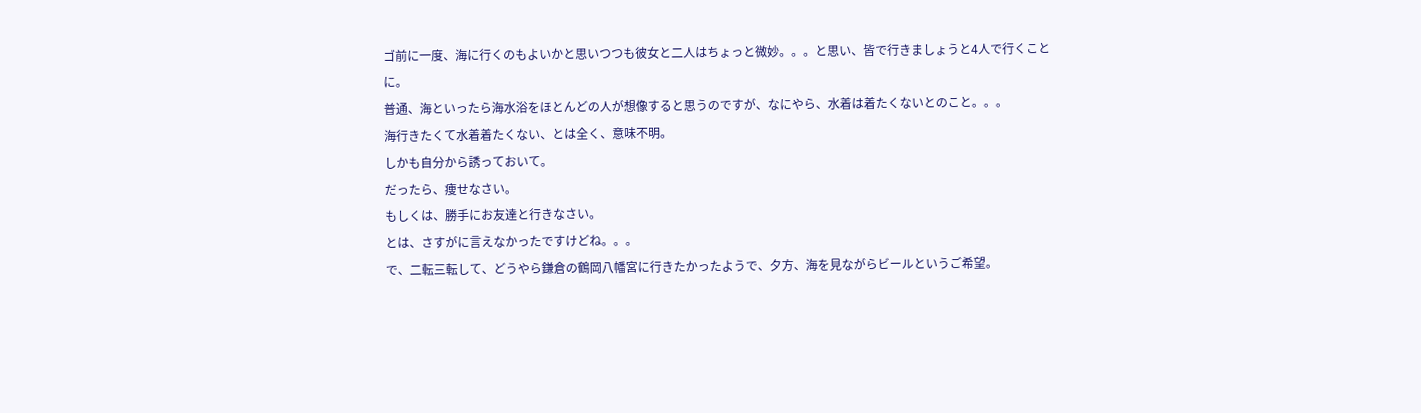ゴ前に一度、海に行くのもよいかと思いつつも彼女と二人はちょっと微妙。。。と思い、皆で行きましょうと4人で行くことに。
普通、海といったら海水浴をほとんどの人が想像すると思うのですが、なにやら、水着は着たくないとのこと。。。
海行きたくて水着着たくない、とは全く、意味不明。
しかも自分から誘っておいて。
だったら、痩せなさい。
もしくは、勝手にお友達と行きなさい。
とは、さすがに言えなかったですけどね。。。
で、二転三転して、どうやら鎌倉の鶴岡八幡宮に行きたかったようで、夕方、海を見ながらビールというご希望。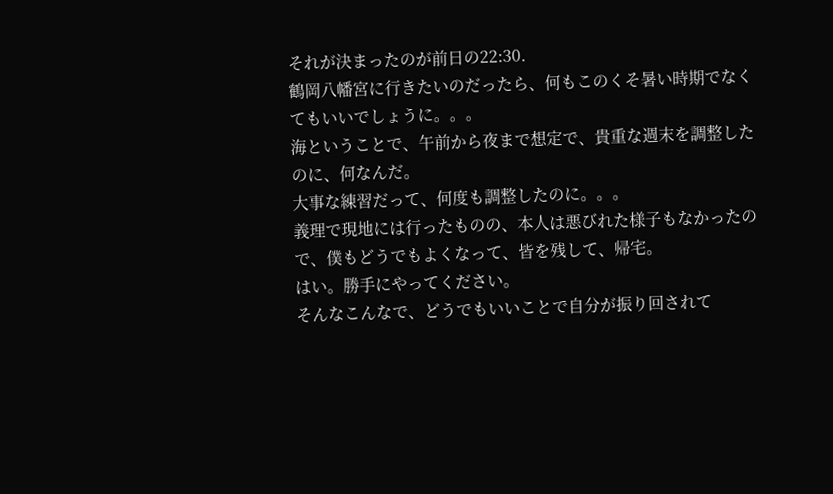それが決まったのが前日の22:30.
鶴岡八幡宮に行きたいのだったら、何もこのくそ暑い時期でなくてもいいでしょうに。。。
海ということで、午前から夜まで想定で、貴重な週末を調整したのに、何なんだ。
大事な練習だって、何度も調整したのに。。。
義理で現地には行ったものの、本人は悪びれた様子もなかったので、僕もどうでもよくなって、皆を残して、帰宅。
はい。勝手にやってください。
そんなこんなで、どうでもいいことで自分が振り回されて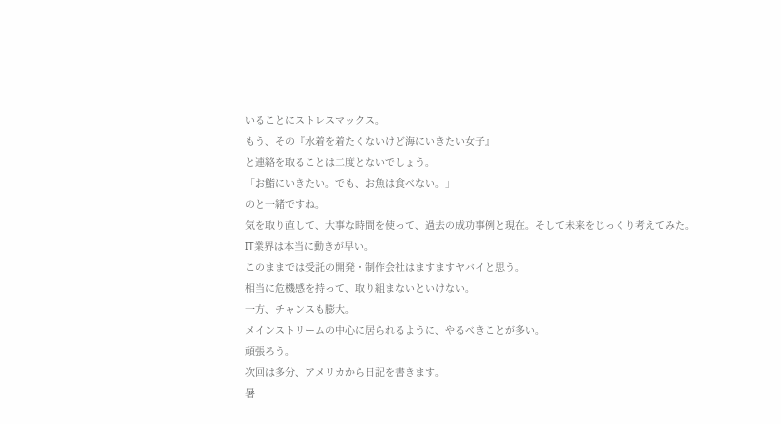いることにストレスマックス。
もう、その『水着を着たくないけど海にいきたい女子』
と連絡を取ることは二度とないでしょう。
「お鮨にいきたい。でも、お魚は食べない。」
のと一緒ですね。
気を取り直して、大事な時間を使って、過去の成功事例と現在。そして未来をじっくり考えてみた。
IT業界は本当に動きが早い。
このままでは受託の開発・制作会社はますますヤバイと思う。
相当に危機感を持って、取り組まないといけない。
一方、チャンスも膨大。
メインストリームの中心に居られるように、やるべきことが多い。
頑張ろう。
次回は多分、アメリカから日記を書きます。
暑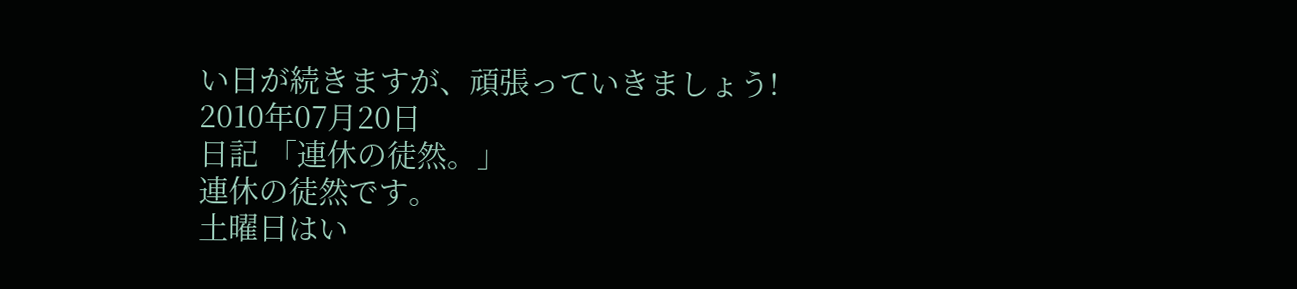い日が続きますが、頑張っていきましょう!
2010年07月20日
日記 「連休の徒然。」
連休の徒然です。
土曜日はい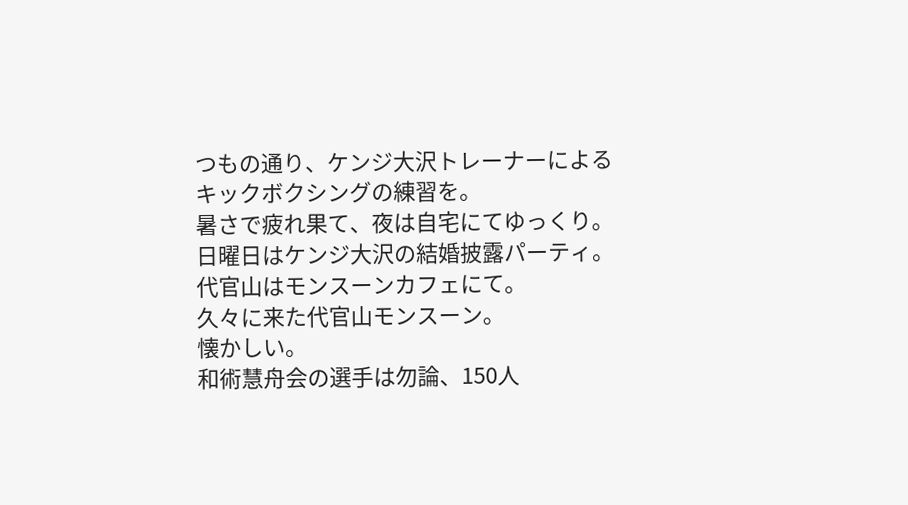つもの通り、ケンジ大沢トレーナーによるキックボクシングの練習を。
暑さで疲れ果て、夜は自宅にてゆっくり。
日曜日はケンジ大沢の結婚披露パーティ。
代官山はモンスーンカフェにて。
久々に来た代官山モンスーン。
懐かしい。
和術慧舟会の選手は勿論、150人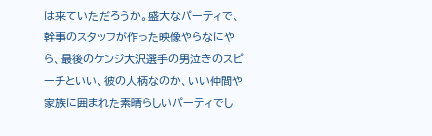は来ていただろうか。盛大なパーティで、幹事のスタッフが作った映像やらなにやら、最後のケンジ大沢選手の男泣きのスピーチといい、彼の人柄なのか、いい仲間や家族に囲まれた素晴らしいパーティでし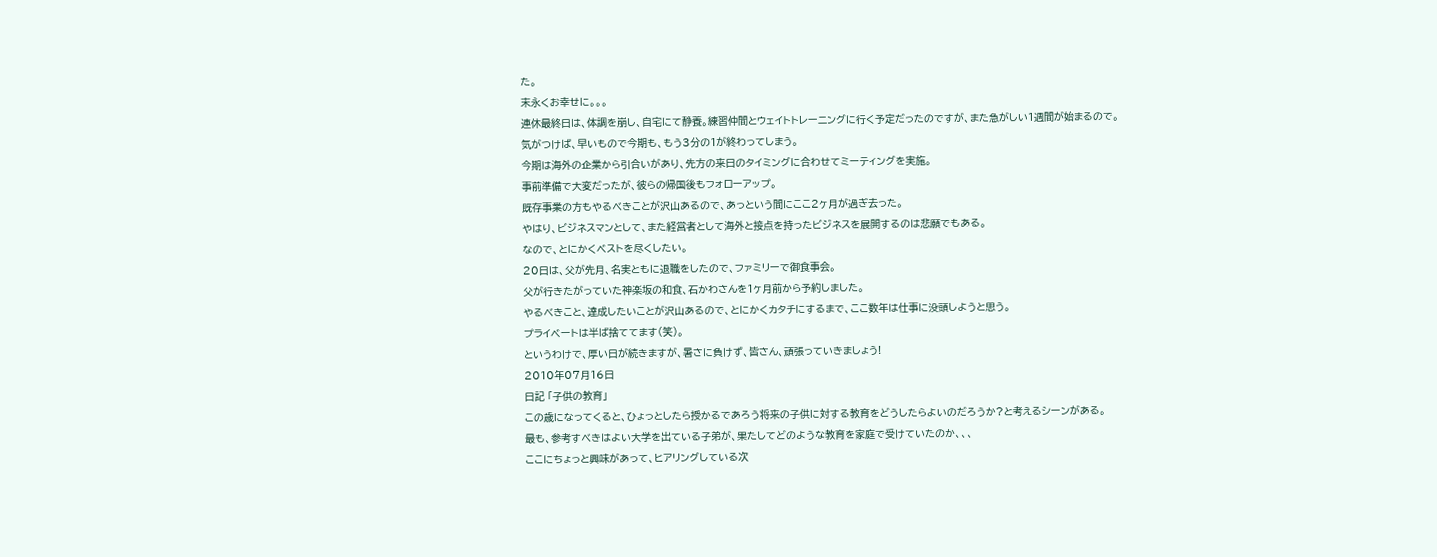た。
末永くお幸せに。。。
連休最終日は、体調を崩し、自宅にて静養。練習仲間とウェイトトレーニングに行く予定だったのですが、また急がしい1週間が始まるので。
気がつけば、早いもので今期も、もう3分の1が終わってしまう。
今期は海外の企業から引合いがあり、先方の来日のタイミングに合わせてミーティングを実施。
事前準備で大変だったが、彼らの帰国後もフォローアップ。
既存事業の方もやるべきことが沢山あるので、あっという間にここ2ヶ月が過ぎ去った。
やはり、ビジネスマンとして、また経営者として海外と接点を持ったビジネスを展開するのは悲願でもある。
なので、とにかくベストを尽くしたい。
20日は、父が先月、名実ともに退職をしたので、ファミリーで御食事会。
父が行きたがっていた神楽坂の和食、石かわさんを1ヶ月前から予約しました。
やるべきこと、達成したいことが沢山あるので、とにかくカタチにするまで、ここ数年は仕事に没頭しようと思う。
プライベートは半ば捨ててます(笑)。
というわけで、厚い日が続きますが、暑さに負けず、皆さん、頑張っていきましょう!
2010年07月16日
日記 「子供の教育」
この歳になってくると、ひょっとしたら授かるであろう将来の子供に対する教育をどうしたらよいのだろうか?と考えるシーンがある。
最も、参考すべきはよい大学を出ている子弟が、果たしてどのような教育を家庭で受けていたのか、、、
ここにちょっと興味があって、ヒアリングしている次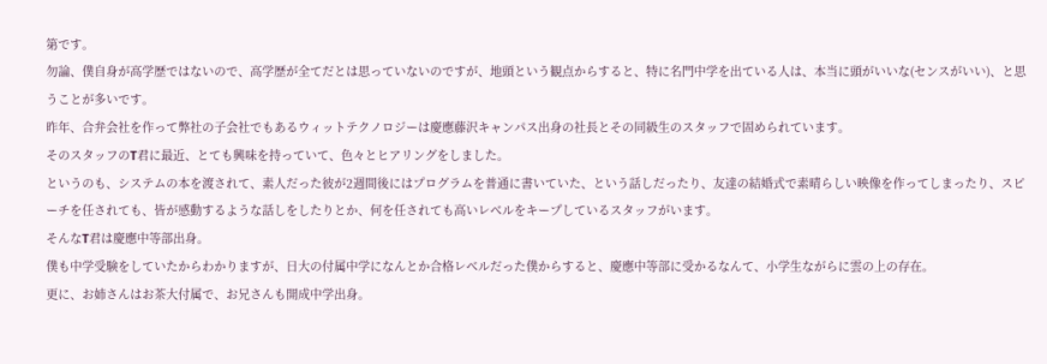第です。
勿論、僕自身が高学歴ではないので、高学歴が全てだとは思っていないのですが、地頭という観点からすると、特に名門中学を出ている人は、本当に頭がいいな(センスがいい)、と思うことが多いです。
昨年、合弁会社を作って弊社の子会社でもあるウィットテクノロジーは慶應藤沢キャンパス出身の社長とその同級生のスタッフで固められています。
そのスタッフのT君に最近、とても興味を持っていて、色々とヒアリングをしました。
というのも、システムの本を渡されて、素人だった彼が2週間後にはプログラムを普通に書いていた、という話しだったり、友達の結婚式で素晴らしい映像を作ってしまったり、スピーチを任されても、皆が感動するような話しをしたりとか、何を任されても高いレベルをキープしているスタッフがいます。
そんなT君は慶應中等部出身。
僕も中学受験をしていたからわかりますが、日大の付属中学になんとか合格レベルだった僕からすると、慶應中等部に受かるなんて、小学生ながらに雲の上の存在。
更に、お姉さんはお茶大付属で、お兄さんも開成中学出身。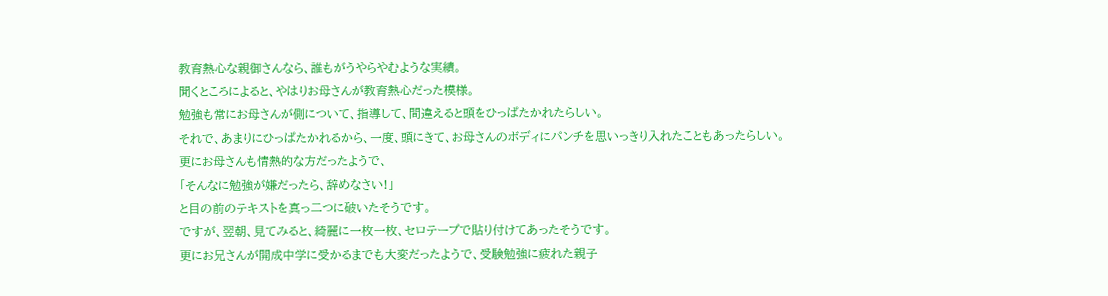教育熱心な親御さんなら、誰もがうやらやむような実績。
聞くところによると、やはりお母さんが教育熱心だった模様。
勉強も常にお母さんが側について、指導して、間違えると頭をひっぱたかれたらしい。
それで、あまりにひっぱたかれるから、一度、頭にきて、お母さんのボディにパンチを思いっきり入れたこともあったらしい。
更にお母さんも情熱的な方だったようで、
「そんなに勉強が嫌だったら、辞めなさい!」
と目の前のテキストを真っ二つに破いたそうです。
ですが、翌朝、見てみると、綺麗に一枚一枚、セロテープで貼り付けてあったそうです。
更にお兄さんが開成中学に受かるまでも大変だったようで、受験勉強に疲れた親子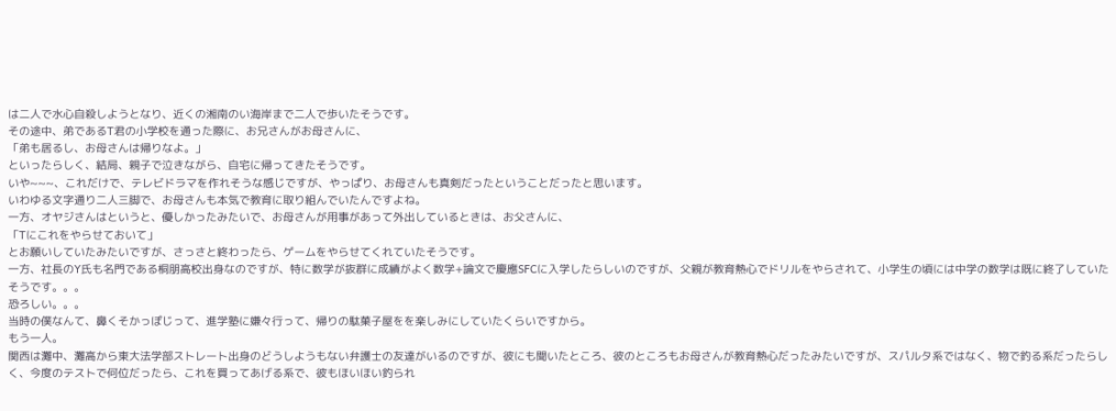は二人で水心自殺しようとなり、近くの湘南のい海岸まで二人で歩いたそうです。
その途中、弟であるT君の小学校を通った際に、お兄さんがお母さんに、
「弟も居るし、お母さんは帰りなよ。」
といったらしく、結局、親子で泣きながら、自宅に帰ってきたそうです。
いや~~~、これだけで、テレビドラマを作れそうな感じですが、やっぱり、お母さんも真剣だったということだったと思います。
いわゆる文字通り二人三脚で、お母さんも本気で教育に取り組んでいたんですよね。
一方、オヤジさんはというと、優しかったみたいで、お母さんが用事があって外出しているときは、お父さんに、
「Tにこれをやらせておいて」
とお願いしていたみたいですが、さっさと終わったら、ゲームをやらせてくれていたそうです。
一方、社長のY氏も名門である桐朋高校出身なのですが、特に数学が抜群に成績がよく数学+論文で慶應SFCに入学したらしいのですが、父親が教育熱心でドリルをやらされて、小学生の頃には中学の数学は既に終了していたそうです。。。
恐ろしい。。。
当時の僕なんて、鼻くそかっぽじって、進学塾に嫌々行って、帰りの駄菓子屋をを楽しみにしていたくらいですから。
もう一人。
関西は灘中、灘高から東大法学部ストレート出身のどうしようもない弁護士の友達がいるのですが、彼にも聞いたところ、彼のところもお母さんが教育熱心だったみたいですが、スパルタ系ではなく、物で釣る系だったらしく、今度のテストで何位だったら、これを買ってあげる系で、彼もほいほい釣られ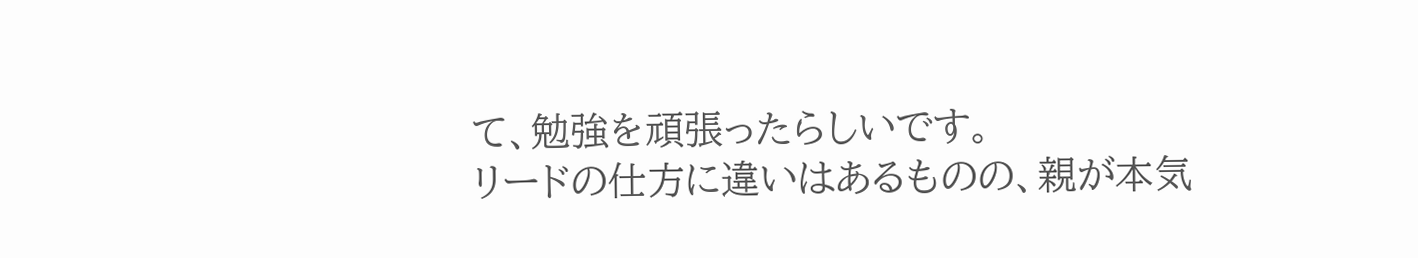て、勉強を頑張ったらしいです。
リードの仕方に違いはあるものの、親が本気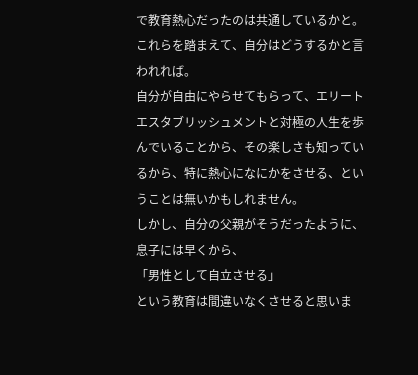で教育熱心だったのは共通しているかと。
これらを踏まえて、自分はどうするかと言われれば。
自分が自由にやらせてもらって、エリートエスタブリッシュメントと対極の人生を歩んでいることから、その楽しさも知っているから、特に熱心になにかをさせる、ということは無いかもしれません。
しかし、自分の父親がそうだったように、息子には早くから、
「男性として自立させる」
という教育は間違いなくさせると思いま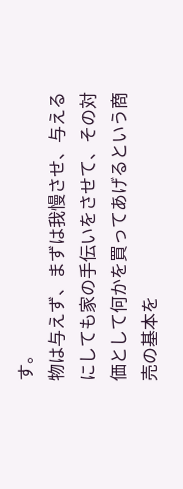す。
物は与えず、まずは我慢させ、与えるにしても家の手伝いをさせて、その対価として何かを買ってあげるという商売の基本を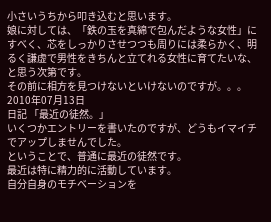小さいうちから叩き込むと思います。
娘に対しては、「鉄の玉を真綿で包んだような女性」にすべく、芯をしっかりさせつつも周りには柔らかく、明るく謙虚で男性をきちんと立てれる女性に育てたいな、と思う次第です。
その前に相方を見つけないといけないのですが。。。
2010年07月13日
日記 「最近の徒然。」
いくつかエントリーを書いたのですが、どうもイマイチでアップしませんでした。
ということで、普通に最近の徒然です。
最近は特に精力的に活動しています。
自分自身のモチベーションを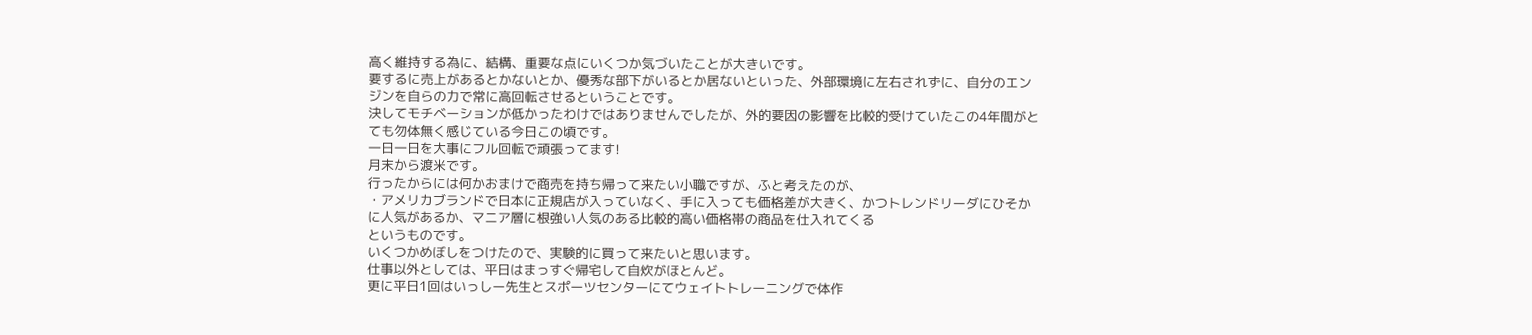高く維持する為に、結構、重要な点にいくつか気づいたことが大きいです。
要するに売上があるとかないとか、優秀な部下がいるとか居ないといった、外部環境に左右されずに、自分のエンジンを自らの力で常に高回転させるということです。
決してモチベーションが低かったわけではありませんでしたが、外的要因の影響を比較的受けていたこの4年間がとても勿体無く感じている今日この頃です。
一日一日を大事にフル回転で頑張ってます!
月末から渡米です。
行ったからには何かおまけで商売を持ち帰って来たい小職ですが、ふと考えたのが、
・アメリカブランドで日本に正規店が入っていなく、手に入っても価格差が大きく、かつトレンドリーダにひそかに人気があるか、マニア層に根強い人気のある比較的高い価格帯の商品を仕入れてくる
というものです。
いくつかめぼしをつけたので、実験的に買って来たいと思います。
仕事以外としては、平日はまっすぐ帰宅して自炊がほとんど。
更に平日1回はいっしー先生とスポーツセンターにてウェイトトレーニングで体作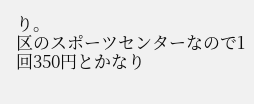り。
区のスポーツセンターなので1回350円とかなり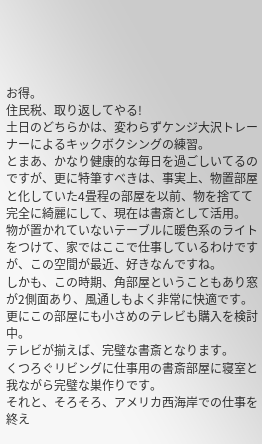お得。
住民税、取り返してやる!
土日のどちらかは、変わらずケンジ大沢トレーナーによるキックボクシングの練習。
とまあ、かなり健康的な毎日を過ごしいてるのですが、更に特筆すべきは、事実上、物置部屋と化していた4畳程の部屋を以前、物を捨てて完全に綺麗にして、現在は書斎として活用。
物が置かれていないテーブルに暖色系のライトをつけて、家ではここで仕事しているわけですが、この空間が最近、好きなんですね。
しかも、この時期、角部屋ということもあり窓が2側面あり、風通しもよく非常に快適です。
更にこの部屋にも小さめのテレビも購入を検討中。
テレビが揃えば、完璧な書斎となります。
くつろぐリビングに仕事用の書斎部屋に寝室と我ながら完璧な巣作りです。
それと、そろそろ、アメリカ西海岸での仕事を終え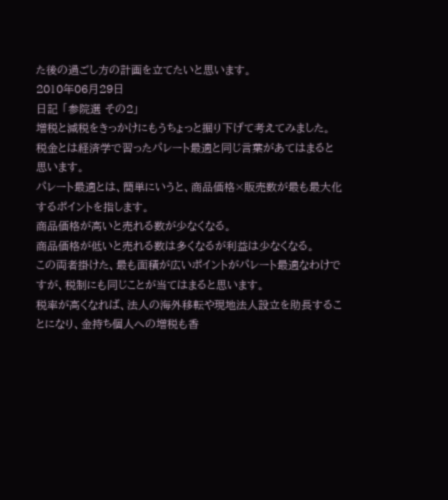た後の過ごし方の計画を立てたいと思います。
2010年06月29日
日記 「参院選 その2」
増税と減税をきっかけにもうちょっと掘り下げて考えてみました。
税金とは経済学で習ったパレート最適と同じ言葉があてはまると思います。
パレート最適とは、簡単にいうと、商品価格×販売数が最も最大化するポイントを指します。
商品価格が高いと売れる数が少なくなる。
商品価格が低いと売れる数は多くなるが利益は少なくなる。
この両者掛けた、最も面積が広いポイントがパレート最適なわけですが、税制にも同じことが当てはまると思います。
税率が高くなれば、法人の海外移転や現地法人設立を助長することになり、金持ち個人への増税も香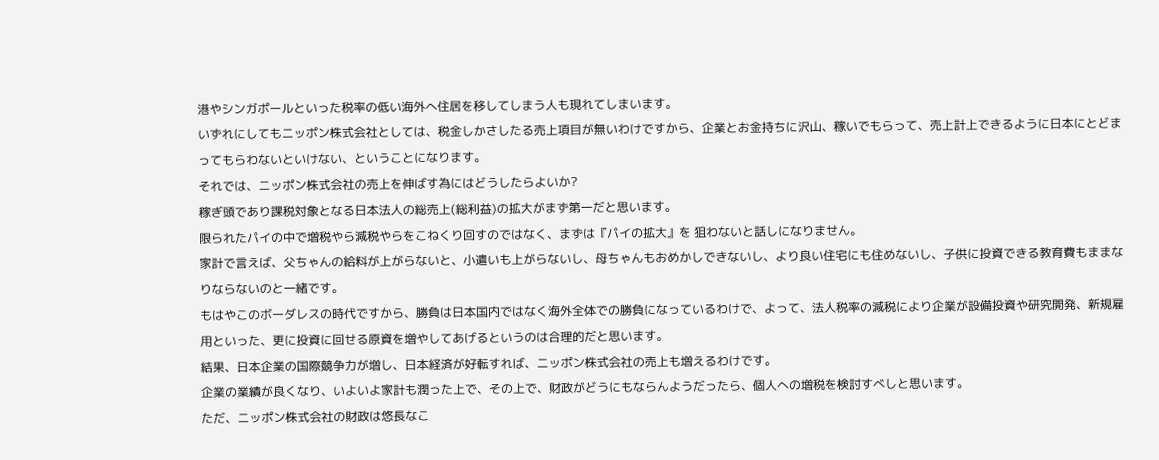港やシンガポールといった税率の低い海外へ住居を移してしまう人も現れてしまいます。
いずれにしてもニッポン株式会社としては、税金しかさしたる売上項目が無いわけですから、企業とお金持ちに沢山、稼いでもらって、売上計上できるように日本にとどまってもらわないといけない、ということになります。
それでは、ニッポン株式会社の売上を伸ばす為にはどうしたらよいか?
稼ぎ頭であり課税対象となる日本法人の総売上(総利益)の拡大がまず第一だと思います。
限られたパイの中で増税やら減税やらをこねくり回すのではなく、まずは『パイの拡大』を 狙わないと話しになりません。
家計で言えば、父ちゃんの給料が上がらないと、小遣いも上がらないし、母ちゃんもおめかしできないし、より良い住宅にも住めないし、子供に投資できる教育費もままなりならないのと一緒です。
もはやこのボーダレスの時代ですから、勝負は日本国内ではなく海外全体での勝負になっているわけで、よって、法人税率の減税により企業が設備投資や研究開発、新規雇用といった、更に投資に回せる原資を増やしてあげるというのは合理的だと思います。
結果、日本企業の国際競争力が増し、日本経済が好転すれば、ニッポン株式会社の売上も増えるわけです。
企業の業績が良くなり、いよいよ家計も潤った上で、その上で、財政がどうにもならんようだったら、個人への増税を検討すべしと思います。
ただ、ニッポン株式会社の財政は悠長なこ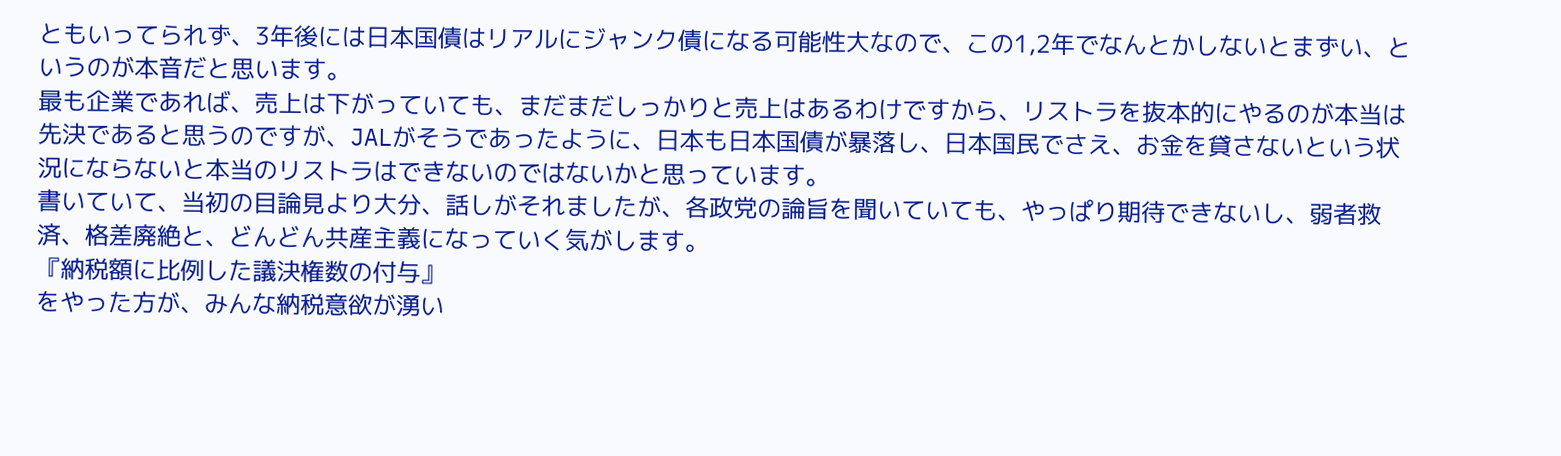ともいってられず、3年後には日本国債はリアルにジャンク債になる可能性大なので、この1,2年でなんとかしないとまずい、というのが本音だと思います。
最も企業であれば、売上は下がっていても、まだまだしっかりと売上はあるわけですから、リストラを抜本的にやるのが本当は先決であると思うのですが、JALがそうであったように、日本も日本国債が暴落し、日本国民でさえ、お金を貸さないという状況にならないと本当のリストラはできないのではないかと思っています。
書いていて、当初の目論見より大分、話しがそれましたが、各政党の論旨を聞いていても、やっぱり期待できないし、弱者救済、格差廃絶と、どんどん共産主義になっていく気がします。
『納税額に比例した議決権数の付与』
をやった方が、みんな納税意欲が湧い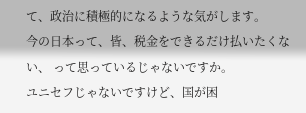て、政治に積極的になるような気がします。
今の日本って、皆、税金をできるだけ払いたくない、 って思っているじゃないですか。
ユニセフじゃないですけど、国が困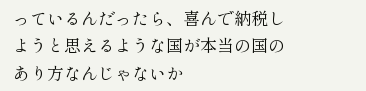っているんだったら、喜んで納税しようと思えるような国が本当の国のあり方なんじゃないか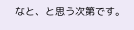なと、と思う次第です。